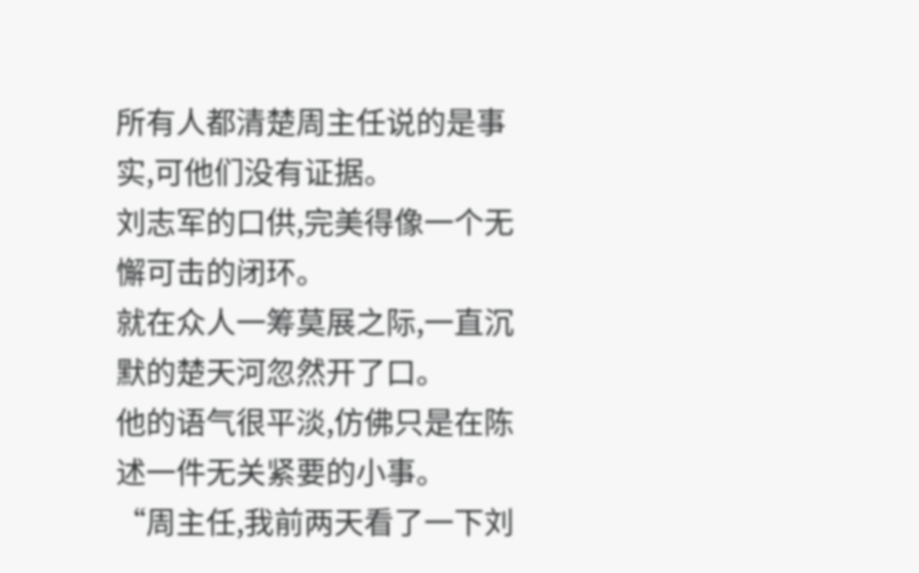所有人都清楚周主任说的是事实,可他们没有证据。
刘志军的口供,完美得像一个无懈可击的闭环。
就在众人一筹莫展之际,一直沉默的楚天河忽然开了口。
他的语气很平淡,仿佛只是在陈述一件无关紧要的小事。
“周主任,我前两天看了一下刘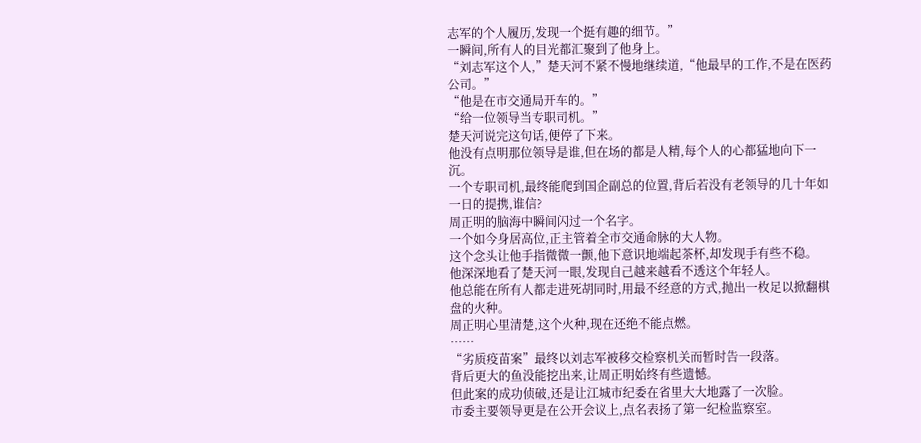志军的个人履历,发现一个挺有趣的细节。”
一瞬间,所有人的目光都汇聚到了他身上。
“刘志军这个人,”楚天河不紧不慢地继续道,“他最早的工作,不是在医药公司。”
“他是在市交通局开车的。”
“给一位领导当专职司机。”
楚天河说完这句话,便停了下来。
他没有点明那位领导是谁,但在场的都是人精,每个人的心都猛地向下一沉。
一个专职司机,最终能爬到国企副总的位置,背后若没有老领导的几十年如一日的提携,谁信?
周正明的脑海中瞬间闪过一个名字。
一个如今身居高位,正主管着全市交通命脉的大人物。
这个念头让他手指微微一颤,他下意识地端起茶杯,却发现手有些不稳。
他深深地看了楚天河一眼,发现自己越来越看不透这个年轻人。
他总能在所有人都走进死胡同时,用最不经意的方式,抛出一枚足以掀翻棋盘的火种。
周正明心里清楚,这个火种,现在还绝不能点燃。
……
“劣质疫苗案”最终以刘志军被移交检察机关而暂时告一段落。
背后更大的鱼没能挖出来,让周正明始终有些遗憾。
但此案的成功侦破,还是让江城市纪委在省里大大地露了一次脸。
市委主要领导更是在公开会议上,点名表扬了第一纪检监察室。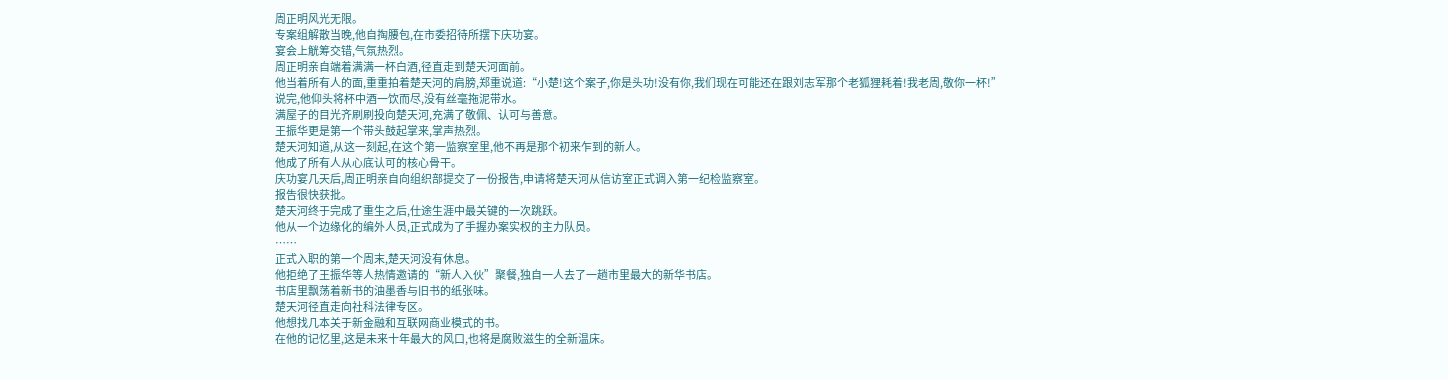周正明风光无限。
专案组解散当晚,他自掏腰包,在市委招待所摆下庆功宴。
宴会上觥筹交错,气氛热烈。
周正明亲自端着满满一杯白酒,径直走到楚天河面前。
他当着所有人的面,重重拍着楚天河的肩膀,郑重说道:“小楚!这个案子,你是头功!没有你,我们现在可能还在跟刘志军那个老狐狸耗着!我老周,敬你一杯!”
说完,他仰头将杯中酒一饮而尽,没有丝毫拖泥带水。
满屋子的目光齐刷刷投向楚天河,充满了敬佩、认可与善意。
王振华更是第一个带头鼓起掌来,掌声热烈。
楚天河知道,从这一刻起,在这个第一监察室里,他不再是那个初来乍到的新人。
他成了所有人从心底认可的核心骨干。
庆功宴几天后,周正明亲自向组织部提交了一份报告,申请将楚天河从信访室正式调入第一纪检监察室。
报告很快获批。
楚天河终于完成了重生之后,仕途生涯中最关键的一次跳跃。
他从一个边缘化的编外人员,正式成为了手握办案实权的主力队员。
……
正式入职的第一个周末,楚天河没有休息。
他拒绝了王振华等人热情邀请的“新人入伙”聚餐,独自一人去了一趟市里最大的新华书店。
书店里飘荡着新书的油墨香与旧书的纸张味。
楚天河径直走向社科法律专区。
他想找几本关于新金融和互联网商业模式的书。
在他的记忆里,这是未来十年最大的风口,也将是腐败滋生的全新温床。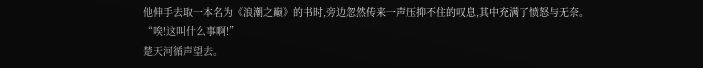他伸手去取一本名为《浪潮之巅》的书时,旁边忽然传来一声压抑不住的叹息,其中充满了愤怒与无奈。
“唉!这叫什么事啊!”
楚天河循声望去。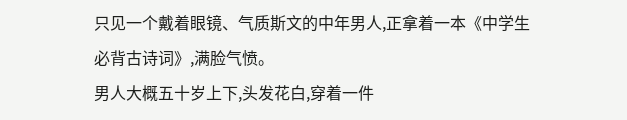只见一个戴着眼镜、气质斯文的中年男人,正拿着一本《中学生必背古诗词》,满脸气愤。
男人大概五十岁上下,头发花白,穿着一件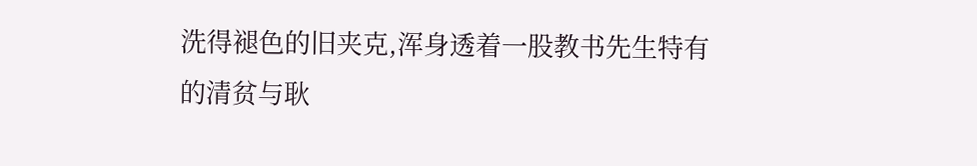洗得褪色的旧夹克,浑身透着一股教书先生特有的清贫与耿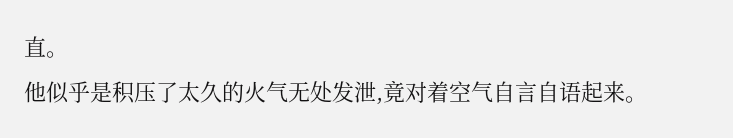直。
他似乎是积压了太久的火气无处发泄,竟对着空气自言自语起来。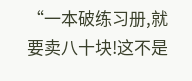“一本破练习册,就要卖八十块!这不是